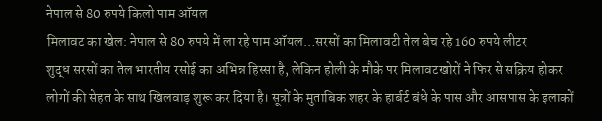नेपाल से 80 रुपये किलो पाम ऑयल
मिलावट का खेल: नेपाल से 80 रुपये में ला रहे पाम ऑयल…सरसों का मिलावटी तेल बेच रहे 160 रुपये लीटर
शुद्ध सरसों का तेल भारतीय रसोई का अभिन्न हिस्सा है, लेकिन होली के मौके पर मिलावटखोरों ने फिर से सक्रिय होकर लोगों की सेहत के साथ खिलवाड़ शुरू कर दिया है। सूत्रों के मुताबिक शहर के हार्बर्ट बंधे के पास और आसपास के इलाकों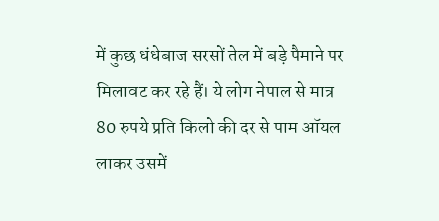में कुछ धंधेबाज सरसों तेल में बड़े पैमाने पर मिलावट कर रहे हैं। ये लोग नेपाल से मात्र 80 रुपये प्रति किलो की दर से पाम ऑयल लाकर उसमें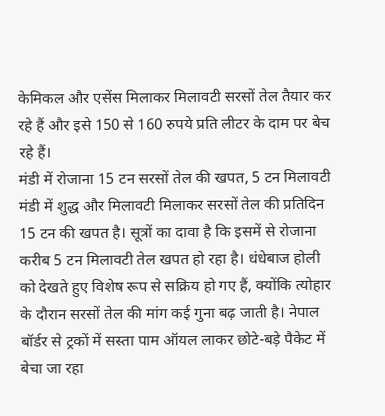केमिकल और एसेंस मिलाकर मिलावटी सरसों तेल तैयार कर रहे हैं और इसे 150 से 160 रुपये प्रति लीटर के दाम पर बेच रहे हैं।
मंडी में रोजाना 15 टन सरसों तेल की खपत, 5 टन मिलावटी
मंडी में शुद्ध और मिलावटी मिलाकर सरसों तेल की प्रतिदिन 15 टन की खपत है। सूत्रों का दावा है कि इसमें से रोजाना करीब 5 टन मिलावटी तेल खपत हो रहा है। धंधेबाज होली को देखते हुए विशेष रूप से सक्रिय हो गए हैं, क्योंकि त्योहार के दौरान सरसों तेल की मांग कई गुना बढ़ जाती है। नेपाल बॉर्डर से ट्रकों में सस्ता पाम ऑयल लाकर छोटे-बड़े पैकेट में बेचा जा रहा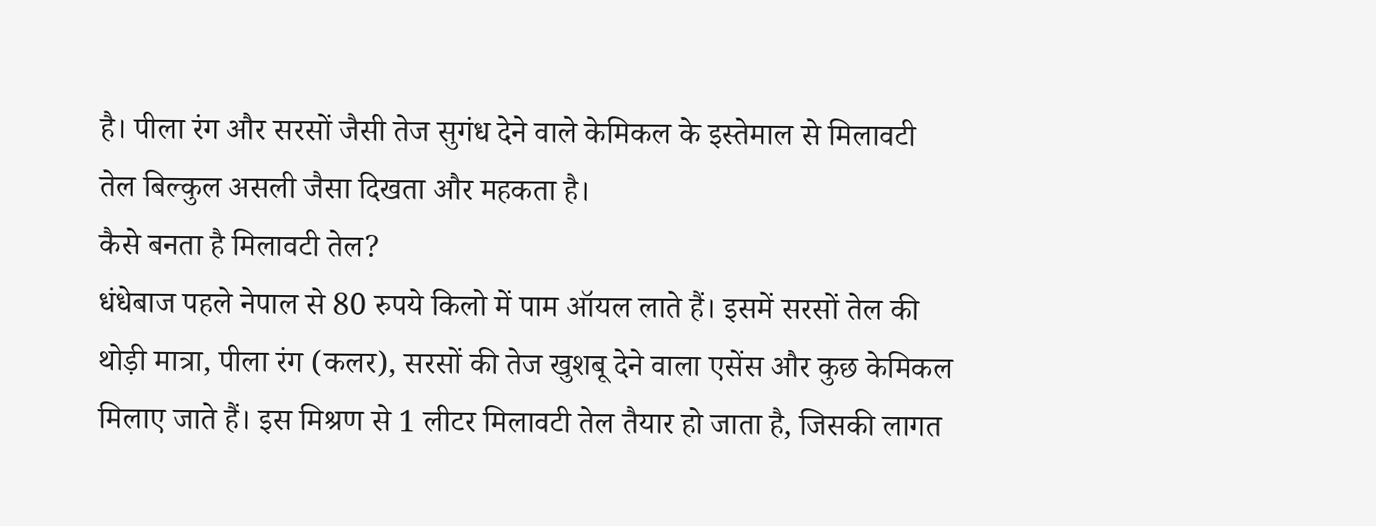है। पीला रंग और सरसों जैसी तेज सुगंध देने वाले केमिकल के इस्तेमाल से मिलावटी तेल बिल्कुल असली जैसा दिखता और महकता है।
कैसे बनता है मिलावटी तेल?
धंधेबाज पहले नेपाल से 80 रुपये किलो में पाम ऑयल लाते हैं। इसमें सरसों तेल की थोड़ी मात्रा, पीला रंग (कलर), सरसों की तेज खुशबू देने वाला एसेंस और कुछ केमिकल मिलाए जाते हैं। इस मिश्रण से 1 लीटर मिलावटी तेल तैयार हो जाता है, जिसकी लागत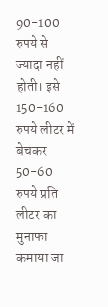90-100 रुपये से ज्यादा नहीं होती। इसे 150-160 रुपये लीटर में बेचकर 50-60 रुपये प्रति लीटर का मुनाफा कमाया जा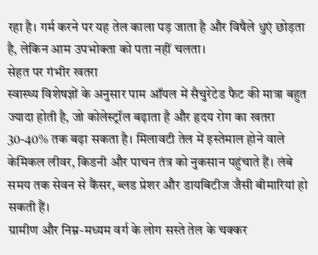रहा है। गर्म करने पर यह तेल काला पड़ जाता है और विषैले धुएं छोड़ता है, लेकिन आम उपभोक्ता को पता नहीं चलता।
सेहत पर गंभीर खतरा
स्वास्थ्य विशेषज्ञों के अनुसार पाम ऑयल में सैचुरेटेड फैट की मात्रा बहुत ज्यादा होती है, जो कोलेस्ट्रॉल बढ़ाता है और हृदय रोग का खतरा 30-40% तक बढ़ा सकता है। मिलावटी तेल में इस्तेमाल होने वाले केमिकल लीवर, किडनी और पाचन तंत्र को नुकसान पहुंचाते हैं। लंबे समय तक सेवन से कैंसर, ब्लड प्रेशर और डायबिटीज जैसी बीमारियां हो सकती हैं।
ग्रामीण और निम्न-मध्यम वर्ग के लोग सस्ते तेल के चक्कर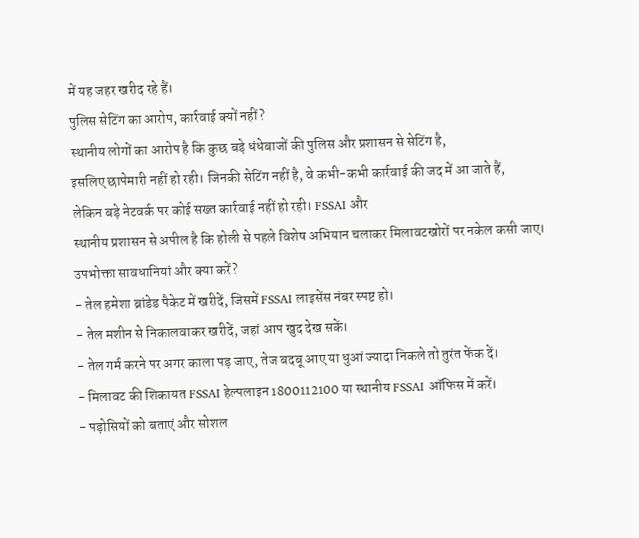में यह जहर खरीद रहे हैं।
पुलिस सेटिंग का आरोप, कार्रवाई क्यों नहीं?
स्थानीय लोगों का आरोप है कि कुछ बड़े धंधेबाजों की पुलिस और प्रशासन से सेटिंग है,
इसलिए छापेमारी नहीं हो रही। जिनकी सेटिंग नहीं है, वे कभी-कभी कार्रवाई की जद में आ जाते हैं,
लेकिन बड़े नेटवर्क पर कोई सख्त कार्रवाई नहीं हो रही। FSSAI और
स्थानीय प्रशासन से अपील है कि होली से पहले विशेष अभियान चलाकर मिलावटखोरों पर नकेल कसी जाए।
उपभोक्ता सावधानियां और क्या करें?
- तेल हमेशा ब्रांडेड पैकेट में खरीदें, जिसमें FSSAI लाइसेंस नंबर स्पष्ट हो।
- तेल मशीन से निकालवाकर खरीदें, जहां आप खुद देख सकें।
- तेल गर्म करने पर अगर काला पड़ जाए, तेज बदबू आए या धुआं ज्यादा निकले तो तुरंत फेंक दें।
- मिलावट की शिकायत FSSAI हेल्पलाइन 1800112100 या स्थानीय FSSAI ऑफिस में करें।
- पड़ोसियों को बताएं और सोशल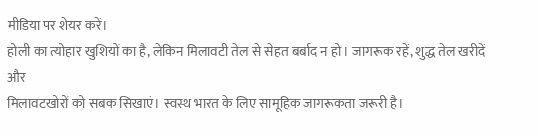मीडिया पर शेयर करें।
होली का त्योहार खुशियों का है, लेकिन मिलावटी तेल से सेहत बर्बाद न हो। जागरूक रहें, शुद्ध तेल खरीदें और
मिलावटखोरों को सबक सिखाएं। स्वस्थ भारत के लिए सामूहिक जागरूकता जरूरी है।